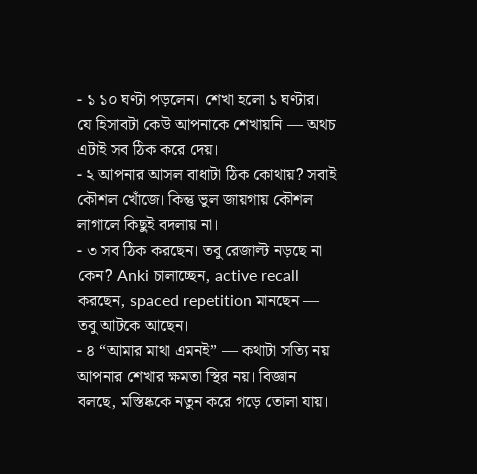- ১ ১০ ঘণ্টা পড়লেন। শেখা হলো ১ ঘণ্টার। যে হিসাবটা কেউ আপনাকে শেখায়নি — অথচ এটাই সব ঠিক করে দেয়।
- ২ আপনার আসল বাধাটা ঠিক কোথায়? সবাই কৌশল খোঁজে। কিন্তু ভুল জায়গায় কৌশল লাগালে কিছুই বদলায় না।
- ৩ সব ঠিক করছেন। তবু রেজাল্ট নড়ছে না কেন? Anki চালাচ্ছেন, active recall করছেন, spaced repetition মানছেন — তবু আটকে আছেন।
- ৪ “আমার মাথা এমনই” — কথাটা সত্যি নয় আপনার শেখার ক্ষমতা স্থির নয়। বিজ্ঞান বলছে, মস্তিষ্ককে নতুন করে গড়ে তোলা যায়।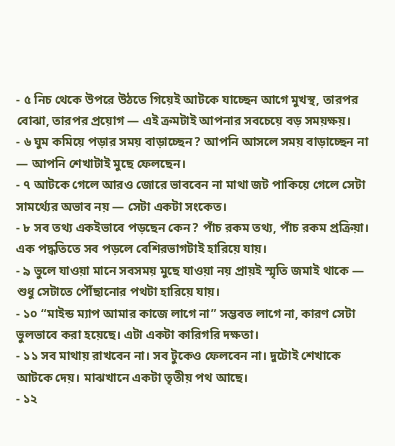- ৫ নিচ থেকে উপরে উঠতে গিয়েই আটকে যাচ্ছেন আগে মুখস্থ, তারপর বোঝা, তারপর প্রয়োগ — এই ক্রমটাই আপনার সবচেয়ে বড় সময়ক্ষয়।
- ৬ ঘুম কমিয়ে পড়ার সময় বাড়াচ্ছেন? আপনি আসলে সময় বাড়াচ্ছেন না — আপনি শেখাটাই মুছে ফেলছেন।
- ৭ আটকে গেলে আরও জোরে ভাববেন না মাথা জট পাকিয়ে গেলে সেটা সামর্থ্যের অভাব নয় — সেটা একটা সংকেত।
- ৮ সব তথ্য একইভাবে পড়ছেন কেন? পাঁচ রকম তথ্য, পাঁচ রকম প্রক্রিয়া। এক পদ্ধতিতে সব পড়লে বেশিরভাগটাই হারিয়ে যায়।
- ৯ ভুলে যাওয়া মানে সবসময় মুছে যাওয়া নয় প্রায়ই স্মৃতি জমাই থাকে — শুধু সেটাতে পৌঁছানোর পথটা হারিয়ে যায়।
- ১০ “মাইন্ড ম্যাপ আমার কাজে লাগে না” সম্ভবত লাগে না, কারণ সেটা ভুলভাবে করা হয়েছে। এটা একটা কারিগরি দক্ষতা।
- ১১ সব মাথায় রাখবেন না। সব টুকেও ফেলবেন না। দুটোই শেখাকে আটকে দেয়। মাঝখানে একটা তৃতীয় পথ আছে।
- ১২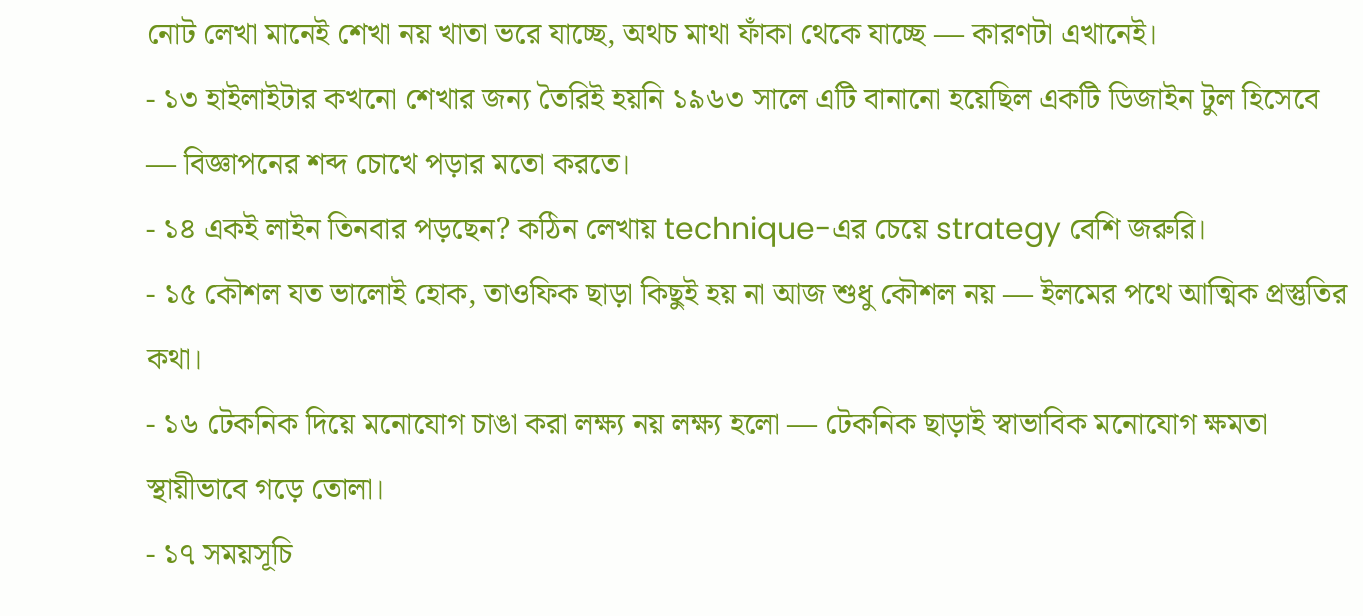নোট লেখা মানেই শেখা নয় খাতা ভরে যাচ্ছে, অথচ মাথা ফাঁকা থেকে যাচ্ছে — কারণটা এখানেই।
- ১৩ হাইলাইটার কখনো শেখার জন্য তৈরিই হয়নি ১৯৬৩ সালে এটি বানানো হয়েছিল একটি ডিজাইন টুল হিসেবে — বিজ্ঞাপনের শব্দ চোখে পড়ার মতো করতে।
- ১৪ একই লাইন তিনবার পড়ছেন? কঠিন লেখায় technique-এর চেয়ে strategy বেশি জরুরি।
- ১৫ কৌশল যত ভালোই হোক, তাওফিক ছাড়া কিছুই হয় না আজ শুধু কৌশল নয় — ইলমের পথে আত্মিক প্রস্তুতির কথা।
- ১৬ টেকনিক দিয়ে মনোযোগ চাঙা করা লক্ষ্য নয় লক্ষ্য হলো — টেকনিক ছাড়াই স্বাভাবিক মনোযোগ ক্ষমতা স্থায়ীভাবে গড়ে তোলা।
- ১৭ সময়সূচি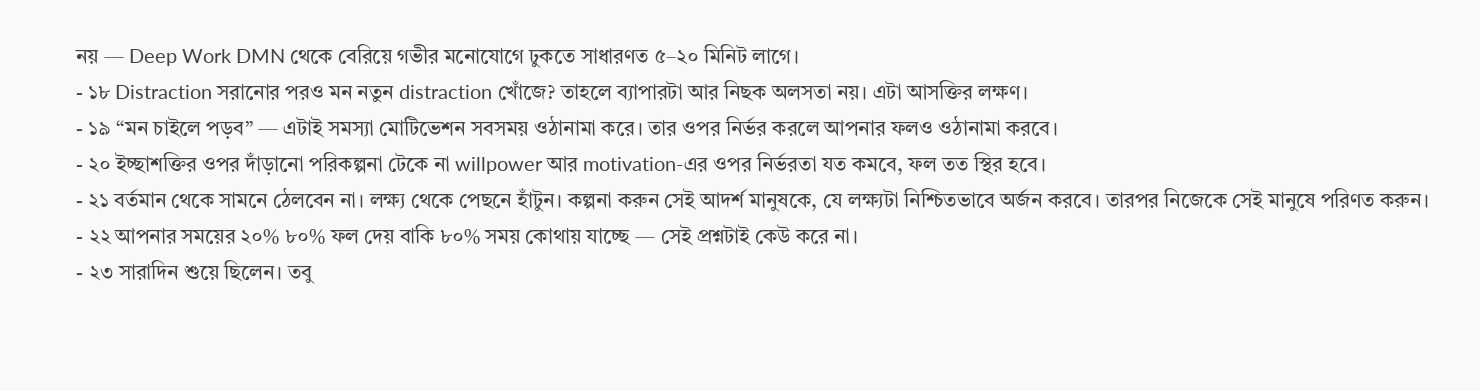নয় — Deep Work DMN থেকে বেরিয়ে গভীর মনোযোগে ঢুকতে সাধারণত ৫–২০ মিনিট লাগে।
- ১৮ Distraction সরানোর পরও মন নতুন distraction খোঁজে? তাহলে ব্যাপারটা আর নিছক অলসতা নয়। এটা আসক্তির লক্ষণ।
- ১৯ “মন চাইলে পড়ব” — এটাই সমস্যা মোটিভেশন সবসময় ওঠানামা করে। তার ওপর নির্ভর করলে আপনার ফলও ওঠানামা করবে।
- ২০ ইচ্ছাশক্তির ওপর দাঁড়ানো পরিকল্পনা টেকে না willpower আর motivation-এর ওপর নির্ভরতা যত কমবে, ফল তত স্থির হবে।
- ২১ বর্তমান থেকে সামনে ঠেলবেন না। লক্ষ্য থেকে পেছনে হাঁটুন। কল্পনা করুন সেই আদর্শ মানুষকে, যে লক্ষ্যটা নিশ্চিতভাবে অর্জন করবে। তারপর নিজেকে সেই মানুষে পরিণত করুন।
- ২২ আপনার সময়ের ২০% ৮০% ফল দেয় বাকি ৮০% সময় কোথায় যাচ্ছে — সেই প্রশ্নটাই কেউ করে না।
- ২৩ সারাদিন শুয়ে ছিলেন। তবু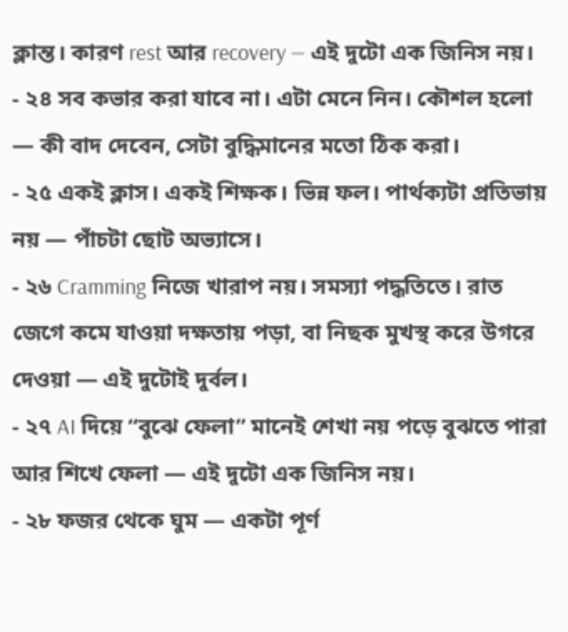ক্লান্ত। কারণ rest আর recovery — এই দুটো এক জিনিস নয়।
- ২৪ সব কভার করা যাবে না। এটা মেনে নিন। কৌশল হলো — কী বাদ দেবেন, সেটা বুদ্ধিমানের মতো ঠিক করা।
- ২৫ একই ক্লাস। একই শিক্ষক। ভিন্ন ফল। পার্থক্যটা প্রতিভায় নয় — পাঁচটা ছোট অভ্যাসে।
- ২৬ Cramming নিজে খারাপ নয়। সমস্যা পদ্ধতিতে। রাত জেগে কমে যাওয়া দক্ষতায় পড়া, বা নিছক মুখস্থ করে উগরে দেওয়া — এই দুটোই দুর্বল।
- ২৭ AI দিয়ে “বুঝে ফেলা” মানেই শেখা নয় পড়ে বুঝতে পারা আর শিখে ফেলা — এই দুটো এক জিনিস নয়।
- ২৮ ফজর থেকে ঘুম — একটা পূর্ণ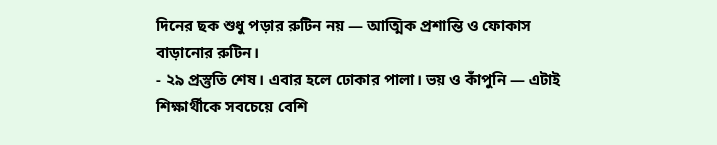দিনের ছক শুধু পড়ার রুটিন নয় — আত্মিক প্রশান্তি ও ফোকাস বাড়ানোর রুটিন।
- ২৯ প্রস্তুতি শেষ। এবার হলে ঢোকার পালা। ভয় ও কাঁপুনি — এটাই শিক্ষার্থীকে সবচেয়ে বেশি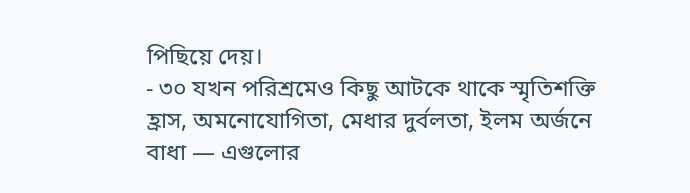পিছিয়ে দেয়।
- ৩০ যখন পরিশ্রমেও কিছু আটকে থাকে স্মৃতিশক্তি হ্রাস, অমনোযোগিতা, মেধার দুর্বলতা, ইলম অর্জনে বাধা — এগুলোর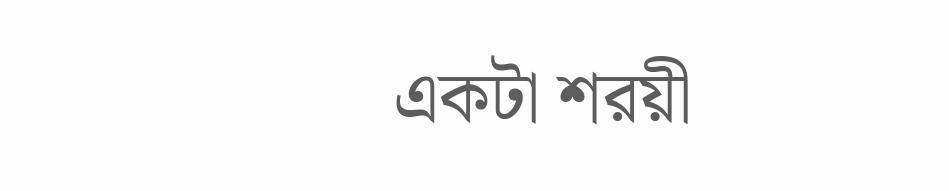একটা শরয়ী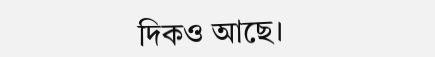দিকও আছে।